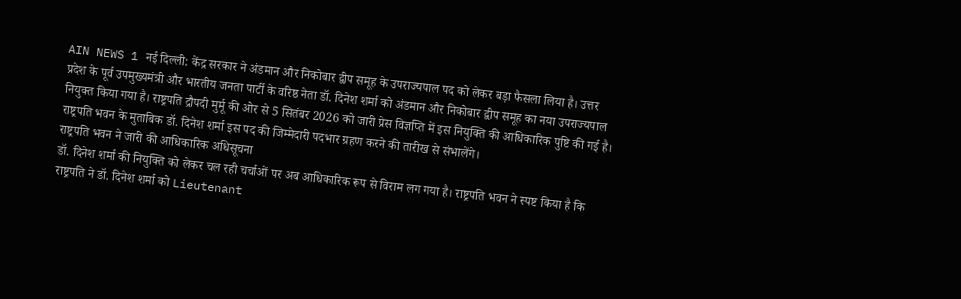AIN NEWS 1 नई दिल्ली: केंद्र सरकार ने अंडमान और निकोबार द्वीप समूह के उपराज्यपाल पद को लेकर बड़ा फैसला लिया है। उत्तर प्रदेश के पूर्व उपमुख्यमंत्री और भारतीय जनता पार्टी के वरिष्ठ नेता डॉ. दिनेश शर्मा को अंडमान और निकोबार द्वीप समूह का नया उपराज्यपाल नियुक्त किया गया है। राष्ट्रपति द्रौपदी मुर्मू की ओर से 5 सितंबर 2026 को जारी प्रेस विज्ञप्ति में इस नियुक्ति की आधिकारिक पुष्टि की गई है। राष्ट्रपति भवन के मुताबिक डॉ. दिनेश शर्मा इस पद की जिम्मेदारी पदभार ग्रहण करने की तारीख से संभालेंगे।
राष्ट्रपति भवन ने जारी की आधिकारिक अधिसूचना
डॉ. दिनेश शर्मा की नियुक्ति को लेकर चल रही चर्चाओं पर अब आधिकारिक रूप से विराम लग गया है। राष्ट्रपति भवन ने स्पष्ट किया है कि राष्ट्रपति ने डॉ. दिनेश शर्मा को Lieutenant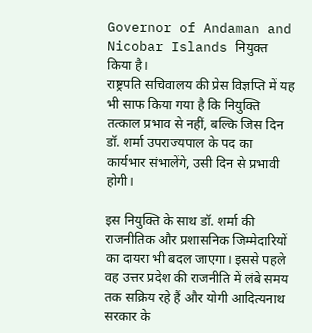Governor of Andaman and Nicobar Islands नियुक्त किया है।
राष्ट्रपति सचिवालय की प्रेस विज्ञप्ति में यह भी साफ किया गया है कि नियुक्ति तत्काल प्रभाव से नहीं, बल्कि जिस दिन डॉ. शर्मा उपराज्यपाल के पद का कार्यभार संभालेंगे, उसी दिन से प्रभावी होगी।

इस नियुक्ति के साथ डॉ. शर्मा की राजनीतिक और प्रशासनिक जिम्मेदारियों का दायरा भी बदल जाएगा। इससे पहले वह उत्तर प्रदेश की राजनीति में लंबे समय तक सक्रिय रहे हैं और योगी आदित्यनाथ सरकार के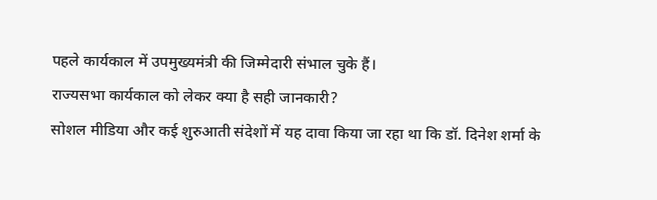पहले कार्यकाल में उपमुख्यमंत्री की जिम्मेदारी संभाल चुके हैं।
राज्यसभा कार्यकाल को लेकर क्या है सही जानकारी?
सोशल मीडिया और कई शुरुआती संदेशों में यह दावा किया जा रहा था कि डॉ. दिनेश शर्मा के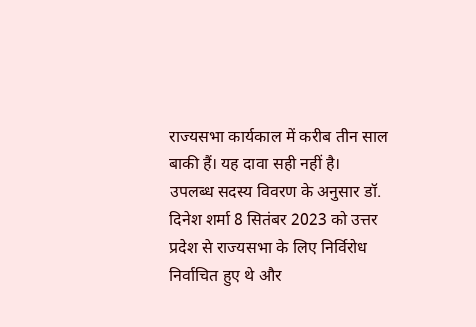राज्यसभा कार्यकाल में करीब तीन साल बाकी हैं। यह दावा सही नहीं है।
उपलब्ध सदस्य विवरण के अनुसार डॉ. दिनेश शर्मा 8 सितंबर 2023 को उत्तर प्रदेश से राज्यसभा के लिए निर्विरोध निर्वाचित हुए थे और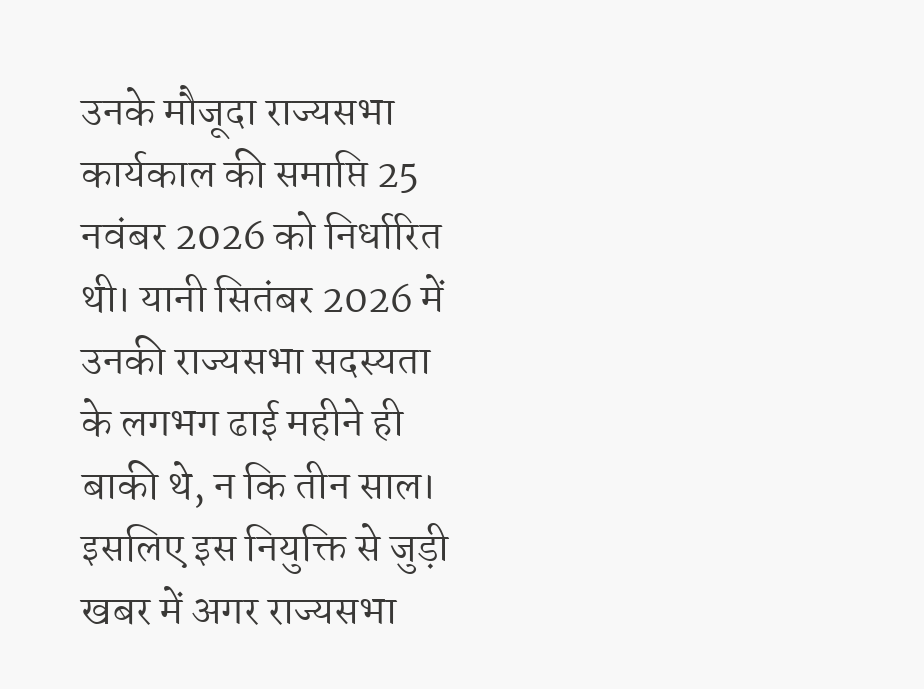उनके मौजूदा राज्यसभा कार्यकाल की समाप्ति 25 नवंबर 2026 को निर्धारित थी। यानी सितंबर 2026 में उनकी राज्यसभा सदस्यता के लगभग ढाई महीने ही बाकी थे, न कि तीन साल।
इसलिए इस नियुक्ति से जुड़ी खबर में अगर राज्यसभा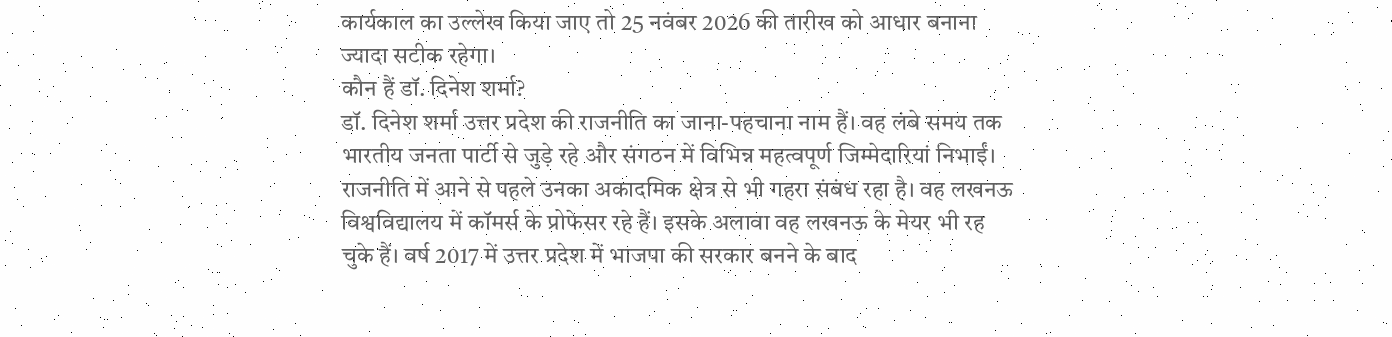कार्यकाल का उल्लेख किया जाए तो 25 नवंबर 2026 की तारीख को आधार बनाना ज्यादा सटीक रहेगा।
कौन हैं डॉ. दिनेश शर्मा?
डॉ. दिनेश शर्मा उत्तर प्रदेश की राजनीति का जाना-पहचाना नाम हैं। वह लंबे समय तक भारतीय जनता पार्टी से जुड़े रहे और संगठन में विभिन्न महत्वपूर्ण जिम्मेदारियां निभाईं।
राजनीति में आने से पहले उनका अकादमिक क्षेत्र से भी गहरा संबंध रहा है। वह लखनऊ विश्वविद्यालय में कॉमर्स के प्रोफेसर रहे हैं। इसके अलावा वह लखनऊ के मेयर भी रह चुके हैं। वर्ष 2017 में उत्तर प्रदेश में भाजपा की सरकार बनने के बाद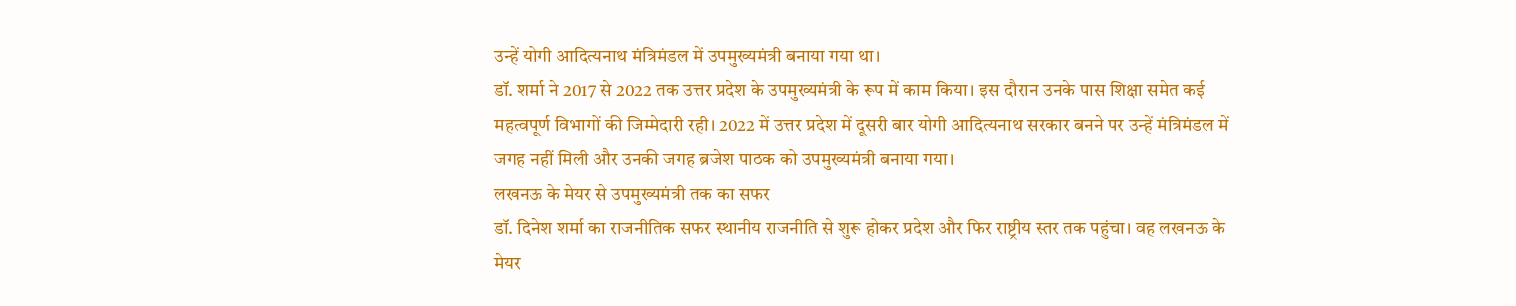उन्हें योगी आदित्यनाथ मंत्रिमंडल में उपमुख्यमंत्री बनाया गया था।
डॉ. शर्मा ने 2017 से 2022 तक उत्तर प्रदेश के उपमुख्यमंत्री के रूप में काम किया। इस दौरान उनके पास शिक्षा समेत कई महत्वपूर्ण विभागों की जिम्मेदारी रही। 2022 में उत्तर प्रदेश में दूसरी बार योगी आदित्यनाथ सरकार बनने पर उन्हें मंत्रिमंडल में जगह नहीं मिली और उनकी जगह ब्रजेश पाठक को उपमुख्यमंत्री बनाया गया।
लखनऊ के मेयर से उपमुख्यमंत्री तक का सफर
डॉ. दिनेश शर्मा का राजनीतिक सफर स्थानीय राजनीति से शुरू होकर प्रदेश और फिर राष्ट्रीय स्तर तक पहुंचा। वह लखनऊ के मेयर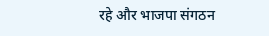रहे और भाजपा संगठन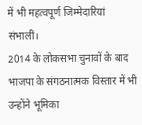में भी महत्वपूर्ण जिम्मेदारियां संभालीं।
2014 के लोकसभा चुनावों के बाद भाजपा के संगठनात्मक विस्तार में भी उन्होंने भूमिका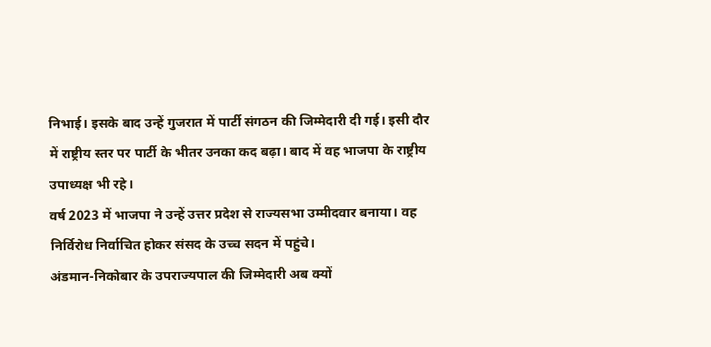निभाई। इसके बाद उन्हें गुजरात में पार्टी संगठन की जिम्मेदारी दी गई। इसी दौर में राष्ट्रीय स्तर पर पार्टी के भीतर उनका कद बढ़ा। बाद में वह भाजपा के राष्ट्रीय उपाध्यक्ष भी रहे।
वर्ष 2023 में भाजपा ने उन्हें उत्तर प्रदेश से राज्यसभा उम्मीदवार बनाया। वह निर्विरोध निर्वाचित होकर संसद के उच्च सदन में पहुंचे।
अंडमान-निकोबार के उपराज्यपाल की जिम्मेदारी अब क्यों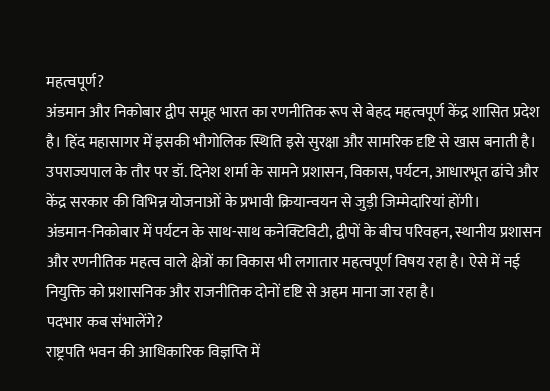महत्वपूर्ण?
अंडमान और निकोबार द्वीप समूह भारत का रणनीतिक रूप से बेहद महत्वपूर्ण केंद्र शासित प्रदेश है। हिंद महासागर में इसकी भौगोलिक स्थिति इसे सुरक्षा और सामरिक दृष्टि से खास बनाती है।
उपराज्यपाल के तौर पर डॉ. दिनेश शर्मा के सामने प्रशासन, विकास, पर्यटन, आधारभूत ढांचे और केंद्र सरकार की विभिन्न योजनाओं के प्रभावी क्रियान्वयन से जुड़ी जिम्मेदारियां होंगी।
अंडमान-निकोबार में पर्यटन के साथ-साथ कनेक्टिविटी, द्वीपों के बीच परिवहन, स्थानीय प्रशासन और रणनीतिक महत्व वाले क्षेत्रों का विकास भी लगातार महत्वपूर्ण विषय रहा है। ऐसे में नई नियुक्ति को प्रशासनिक और राजनीतिक दोनों दृष्टि से अहम माना जा रहा है।
पदभार कब संभालेंगे?
राष्ट्रपति भवन की आधिकारिक विज्ञप्ति में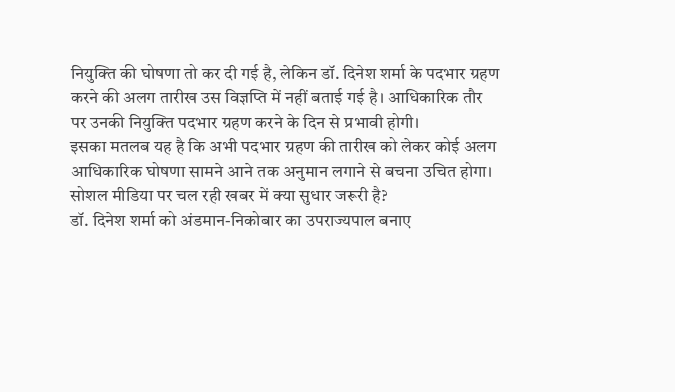नियुक्ति की घोषणा तो कर दी गई है, लेकिन डॉ. दिनेश शर्मा के पदभार ग्रहण करने की अलग तारीख उस विज्ञप्ति में नहीं बताई गई है। आधिकारिक तौर पर उनकी नियुक्ति पदभार ग्रहण करने के दिन से प्रभावी होगी।
इसका मतलब यह है कि अभी पदभार ग्रहण की तारीख को लेकर कोई अलग आधिकारिक घोषणा सामने आने तक अनुमान लगाने से बचना उचित होगा।
सोशल मीडिया पर चल रही खबर में क्या सुधार जरूरी है?
डॉ. दिनेश शर्मा को अंडमान-निकोबार का उपराज्यपाल बनाए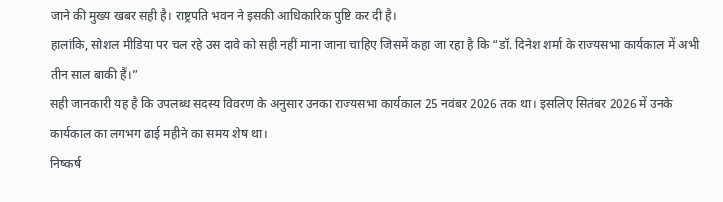जाने की मुख्य खबर सही है। राष्ट्रपति भवन ने इसकी आधिकारिक पुष्टि कर दी है।
हालांकि, सोशल मीडिया पर चल रहे उस दावे को सही नहीं माना जाना चाहिए जिसमें कहा जा रहा है कि “डॉ. दिनेश शर्मा के राज्यसभा कार्यकाल में अभी तीन साल बाकी हैं।”
सही जानकारी यह है कि उपलब्ध सदस्य विवरण के अनुसार उनका राज्यसभा कार्यकाल 25 नवंबर 2026 तक था। इसलिए सितंबर 2026 में उनके कार्यकाल का लगभग ढाई महीने का समय शेष था।
निष्कर्ष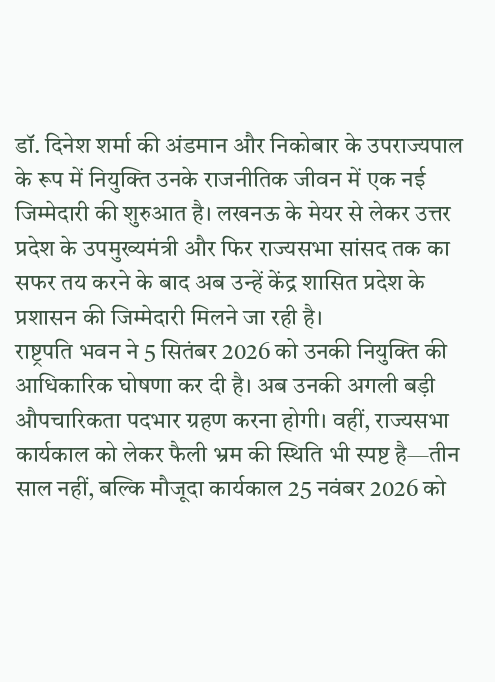डॉ. दिनेश शर्मा की अंडमान और निकोबार के उपराज्यपाल के रूप में नियुक्ति उनके राजनीतिक जीवन में एक नई जिम्मेदारी की शुरुआत है। लखनऊ के मेयर से लेकर उत्तर प्रदेश के उपमुख्यमंत्री और फिर राज्यसभा सांसद तक का सफर तय करने के बाद अब उन्हें केंद्र शासित प्रदेश के प्रशासन की जिम्मेदारी मिलने जा रही है।
राष्ट्रपति भवन ने 5 सितंबर 2026 को उनकी नियुक्ति की आधिकारिक घोषणा कर दी है। अब उनकी अगली बड़ी औपचारिकता पदभार ग्रहण करना होगी। वहीं, राज्यसभा कार्यकाल को लेकर फैली भ्रम की स्थिति भी स्पष्ट है—तीन साल नहीं, बल्कि मौजूदा कार्यकाल 25 नवंबर 2026 को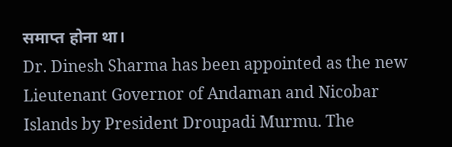समाप्त होना था।
Dr. Dinesh Sharma has been appointed as the new Lieutenant Governor of Andaman and Nicobar Islands by President Droupadi Murmu. The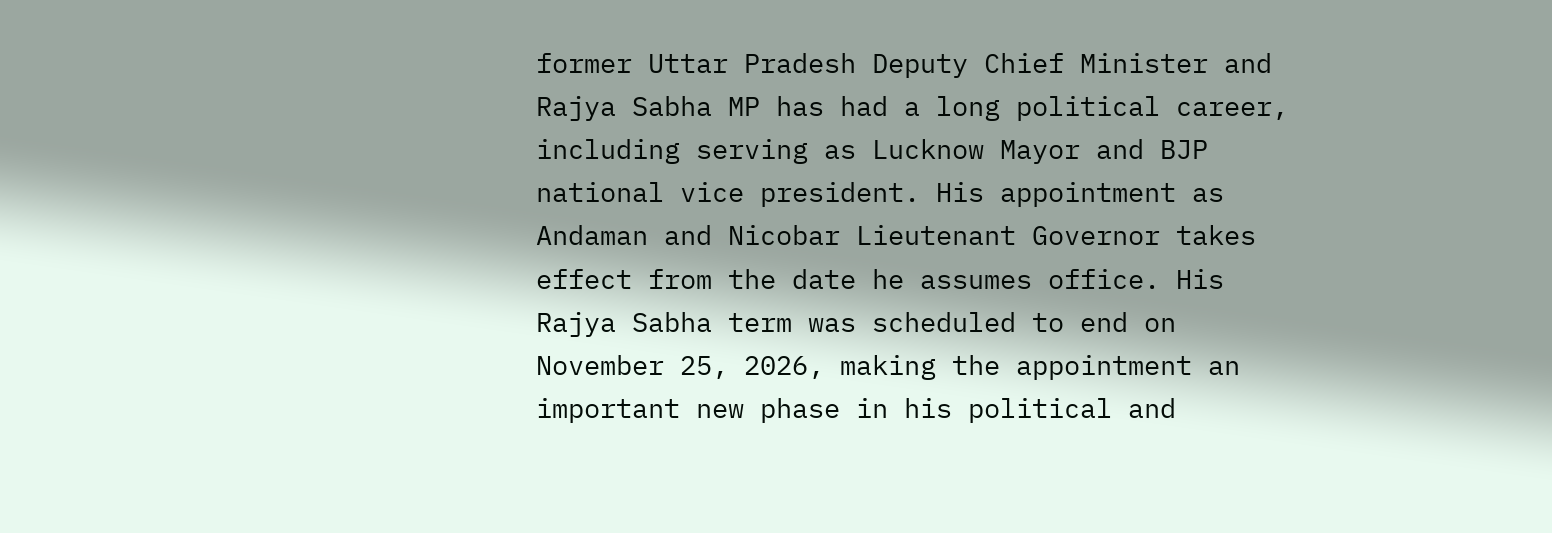former Uttar Pradesh Deputy Chief Minister and Rajya Sabha MP has had a long political career, including serving as Lucknow Mayor and BJP national vice president. His appointment as Andaman and Nicobar Lieutenant Governor takes effect from the date he assumes office. His Rajya Sabha term was scheduled to end on November 25, 2026, making the appointment an important new phase in his political and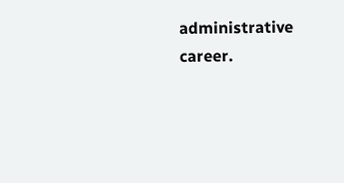administrative career.